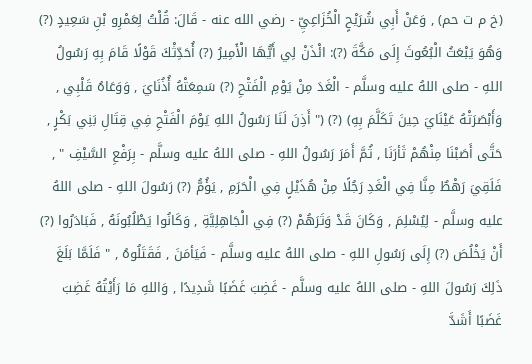(خ م ت حم) , وَعَنْ أَبِي شُرَيْحٍ الْخُزَاعِيِّ - رضي الله عنه - قَالَ: قُلْتُ لِعَمْرِو بْنِ سَعِيدٍ (?) وَهُوَ يَبْعَثُ الْبُعُوثَ إِلَى مَكَّةَ (?): ائْذَنْ لِي أَيُّهَا الْأَمِيرُ (?) أُحَدِّثْكَ قَوْلًا قَامَ بِهِ رَسُولُ اللهِ - صلى اللهُ عليه وسلَّم - الْغَدَ مِنْ يَوْمِ الْفَتْحِ (?) سَمِعَتْهُ أُذُنَايَ , وَوَعَاهُ قَلْبِي , وَأَبْصَرَتْهُ عَيْنَايَ حِينَ تَكَلَّمَ بِهِ) (?) (" أَذِنَ لَنَا رَسُولُ اللهِ يَوْمَ الْفَتْحِ فِي قِتَالِ بَنِي بَكْرٍ , حَتَّى أَصَبْنَا مِنْهُمْ ثَأرَنَا , ثُمَّ أَمَرَ رَسُولُ اللهِ - صلى اللهُ عليه وسلَّم - بِرَفْعِ السَّيْفِ " , فَلَقِيَ رَهْطٌ مِنَّا فِي الْغَدِ رَجُلًا مِنْ هُذَيْلٍ فِي الْحَرَمِ , يَؤُمُّ (?) رَسُولَ اللهِ - صلى اللهُ عليه وسلَّم - لِيُسْلِمَ , وَكَانَ قَدْ وَتَرَهُمْ (?) فِي الْجَاهِلِيَّةِ , وَكَانُوا يَطْلُبُونَهُ , فَبَادَرُوا (?) أَنْ يَخْلُصَ (?) إِلَى رَسُولِ اللهِ - صلى اللهُ عليه وسلَّم - فَيَأمَنَ , فَقَتَلُوهُ , " فَلَمَّا بَلَغَ ذَلِكَ رَسُولَ اللهِ - صلى اللهُ عليه وسلَّم - غَضِبَ غَضَبًا شَدِيدًا , وَاللهِ مَا رَأَيْتُهُ غَضِبَ غَضَبًا أَشَدَّ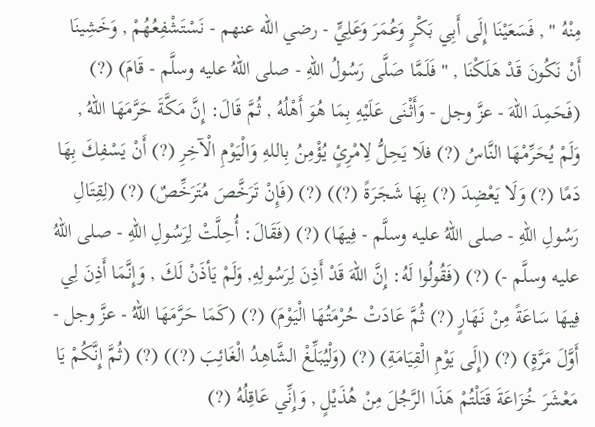مِنْهُ " , فَسَعَيْنَا إِلَى أَبِي بَكْرٍ وَعُمَرَ وَعَلِيٍّ - رضي الله عنهم - نَسْتَشْفِعُهُمْ , وَخَشِينَا أَنْ نَكُونَ قَدْ هَلَكْنَا , " فَلَمَّا صَلَّى رَسُولُ اللهِ - صلى اللهُ عليه وسلَّم - قَامَ) (?) (فَحَمِدَ اللهَ - عزَّ وجل - وَأَثْنَى عَلَيْهِ بِمَا هُوَ أَهْلُهُ , ثُمَّ قَالَ: إِنَّ مَكَّةَ حَرَّمَهَا اللهُ , وَلَمْ يُحَرِّمْهَا النَّاسُ (?) فلَا يَحِلُّ لِامْرِئٍ يُؤْمِنُ بِاللهِ وَالْيَوْمِ الْآخِرِ (?) أَنْ يَسْفِكَ بِهَا دَمًا (?) وَلَا يَعْضِدَ (?) بِهَا شَجَرَةً (?)) (?) (فَإِنْ تَرَخَّصَ مُتَرَخِّصٌ) (?) (لِقِتَالِ رَسُولِ اللهِ - صلى اللهُ عليه وسلَّم - فِيهَا) (?) (فَقَالَ: أُحِلَّتْ لِرَسُولِ اللهِ - صلى اللهُ عليه وسلَّم -) (?) (فَقُولُوا لَهُ: إِنَّ اللهَ قَدْ أَذِنَ لِرَسُولِهِ, وَلَمْ يَأذَنْ لَكَ , وَإِنَّمَا أَذِنَ لِي فِيهَا سَاعَةً مِنْ نَهَارٍ (?) ثُمَّ عَادَتْ حُرْمَتُهَا الْيَوْمَ) (?) (كَمَا حَرَّمَهَا اللهُ - عزَّ وجل - أَوَّلَ مَرَّةٍ) (?) (إِلَى يَوْمِ الْقِيَامَةِ) (?) (وَلْيُبَلِّغْ الشَّاهِدُ الْغَائِبَ (?)) (?) (ثُمَّ إِنَّكُمْ يَا مَعْشَرَ خُزَاعَةَ قَتَلْتُمْ هَذَا الرَّجُلَ مِنْ هُذَيْلٍ , وَإِنِّي عَاقِلُهُ (?)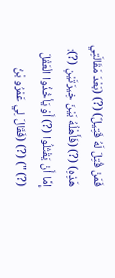فَمَنْ قُتِلَ لَهُ قَتِيلٌ) (?) (بَعْدَ مَقَالَتِي هَذِهِ) (?) (فَأَهْلُهُ بَيْنَ خِيرَتَيْنِ (?): إِمَّا أَنْ يَقْتُلُوا (?) أَوْ يَأخُذُوا الْعَقْلَ (?) ") (?) (فَقَالَ لِي عَمْرُو بْنُ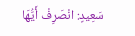سَعِيدٍ: انْصَرِفْ أَيُّهَا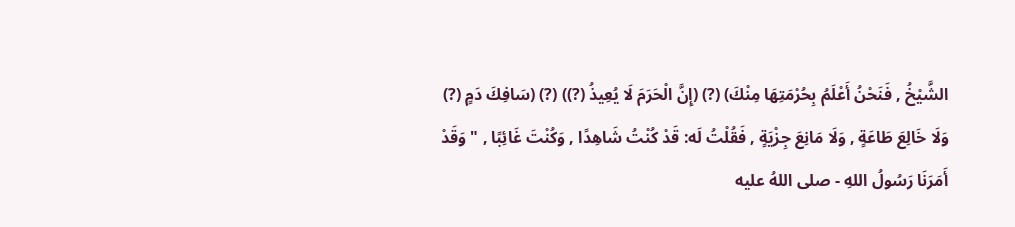الشَّيْخُ , فَنَحْنُ أَعْلَمُ بِحُرْمَتِهَا مِنْكَ) (?) (إِنَّ الْحَرَمَ لَا يُعِيذُ (?)) (?) (سَافِكَ دَمٍ (?) وَلَا خَالِعَ طَاعَةٍ , وَلَا مَانِعَ جِزْيَةٍ , فَقُلْتُ لَه: قَدْ كُنْتُ شَاهِدًا , وَكُنْتَ غَائِبًا , " وَقَدْ أَمَرَنَا رَسُولُ اللهِ - صلى اللهُ عليه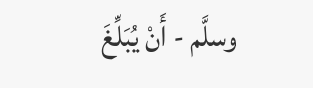وسلَّم - أَنْ يُبَلِّغَ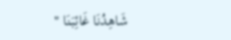شَاهِدُنَا غَائِبَنَا "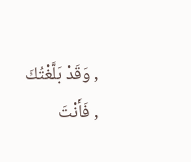, وَقَدْ بَلَّغْتُكَ , فَأَنْتَ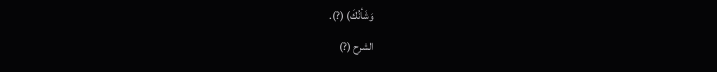وَشَأنُكَ) (?).
الشرح (?)